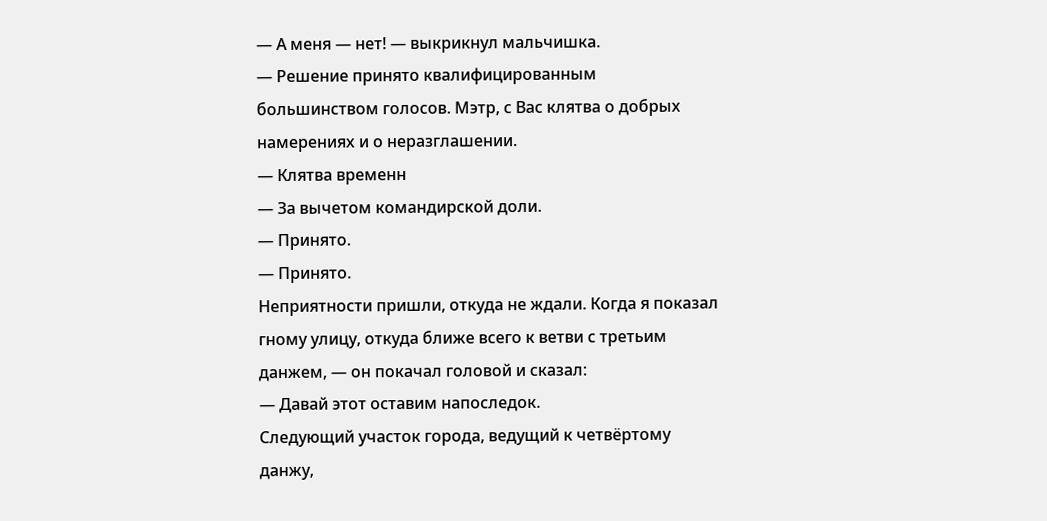— А меня — нет! — выкрикнул мальчишка.
— Решение принято квалифицированным большинством голосов. Мэтр, с Вас клятва о добрых намерениях и о неразглашении.
— Клятва временн
— За вычетом командирской доли.
— Принято.
— Принято.
Неприятности пришли, откуда не ждали. Когда я показал гному улицу, откуда ближе всего к ветви с третьим данжем, — он покачал головой и сказал:
— Давай этот оставим напоследок.
Следующий участок города, ведущий к четвёртому данжу,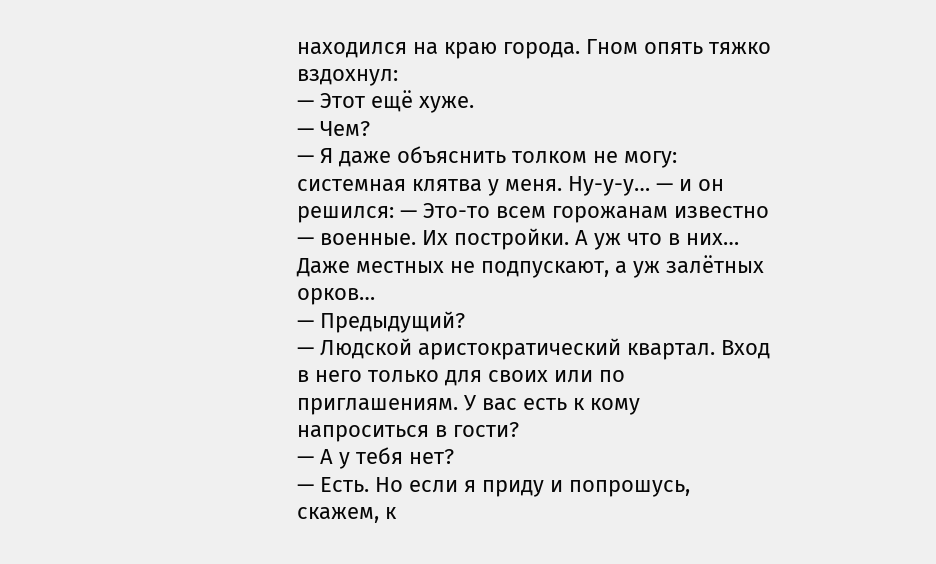находился на краю города. Гном опять тяжко вздохнул:
— Этот ещё хуже.
— Чем?
— Я даже объяснить толком не могу: системная клятва у меня. Ну-у-у… — и он решился: — Это-то всем горожанам известно — военные. Их постройки. А уж что в них… Даже местных не подпускают, а уж залётных орков…
— Предыдущий?
— Людской аристократический квартал. Вход в него только для своих или по приглашениям. У вас есть к кому напроситься в гости?
— А у тебя нет?
— Есть. Но если я приду и попрошусь, скажем, к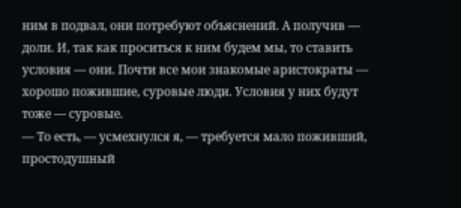ним в подвал, они потребуют объяснений. А получив — доли. И, так как проситься к ним будем мы, то ставить условия — они. Почти все мои знакомые аристократы — хорошо пожившие, суровые люди. Условия у них будут тоже — суровые.
— То есть, — усмехнулся я, — требуется мало поживший, простодушный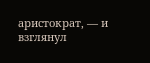аристократ, — и взглянул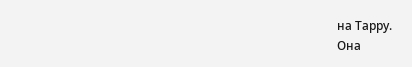на Тарру.
Она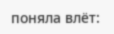поняла влёт: